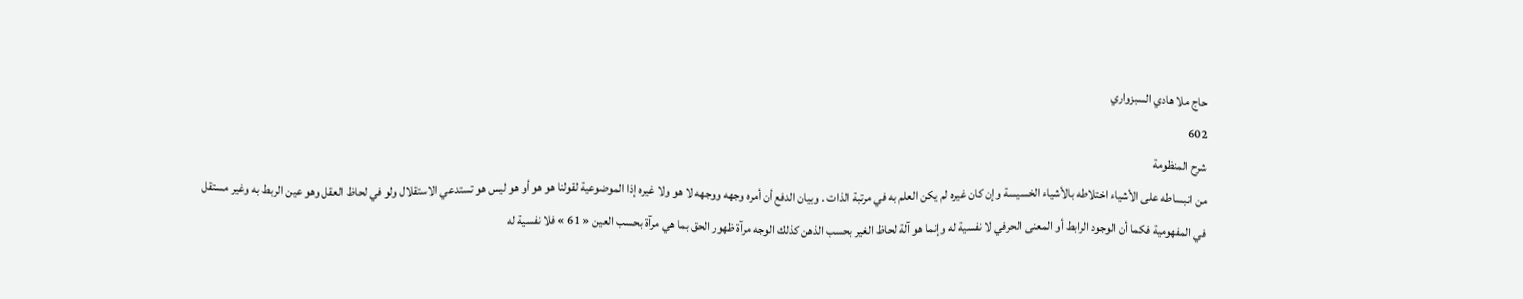حاج ملا هادي السبزواري
602
شرح المنظومة
من انبساطه على الأشياء اختلاطه بالأشياء الخسيسة وإن كان غيره لم يكن العلم به في مرتبة الذات . وبيان الدفع أن أمره وجهه ووجهه لا هو ولا غيره إذا الموضوعية لقولنا هو هو أو هو ليس هو تستدعي الاستقلال ولو في لحاظ العقل وهو عين الربط به وغير مستقل في المفهومية فكما أن الوجود الرابط أو المعنى الحرفي لا نفسية له وإنما هو آلة لحاظ الغير بحسب الذهن كذلك الوجه مرآة ظهور الحق بما هي مرآة بحسب العين « 61 » فلا نفسية له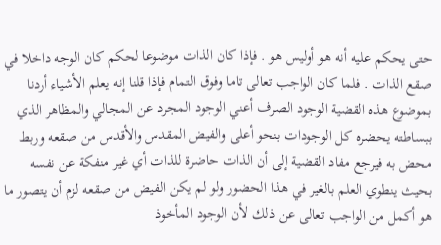حتى يحكم عليه أنه هو أوليس هو . فإذا كان الذات موضوعا لحكم كان الوجه داخلا في صقع الذات . فلما كان الواجب تعالى تاما وفوق التمام فإذا قلنا إنه يعلم الأشياء أردنا بموضوع هذه القضية الوجود الصرف أعني الوجود المجرد عن المجالي والمظاهر الذي ببساطته يحضره كل الوجودات بنحو أعلى والفيض المقدس والأقدس من صقعه وربط محض به فيرجع مفاد القضية إلى أن الذات حاضرة للذات أي غير منفكة عن نفسه بحيث ينطوي العلم بالغير في هذا الحضور ولو لم يكن الفيض من صقعه لزم أن يتصور ما هو أكمل من الواجب تعالى عن ذلك لأن الوجود المأخوذ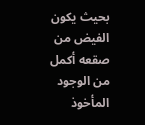بحيث يكون الفيض من صقعه أكمل من الوجود المأخوذ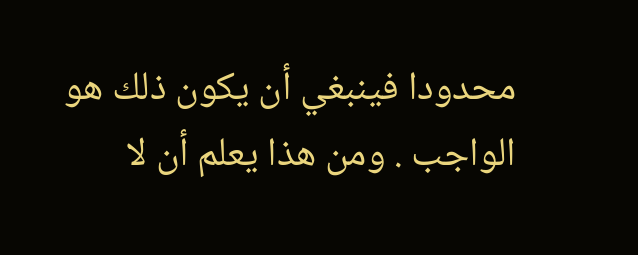محدودا فينبغي أن يكون ذلك هو الواجب . ومن هذا يعلم أن لا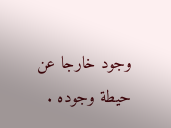وجود خارجا عن حيطة وجوده .